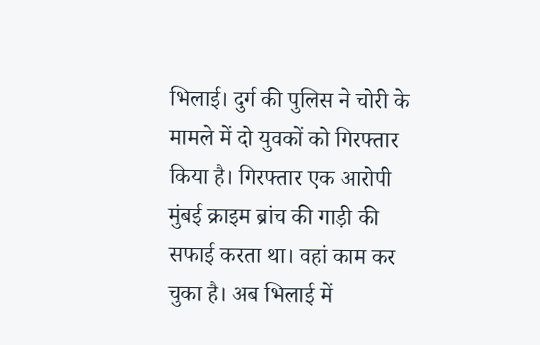भिलाई। दुर्ग की पुलिस ने चोरी के मामले में दो युवकों को गिरफ्तार किया है। गिरफ्तार एक आरोपी मुंबई क्राइम ब्रांच की गाड़ी की सफाई करता था। वहां काम कर चुका है। अब भिलाई में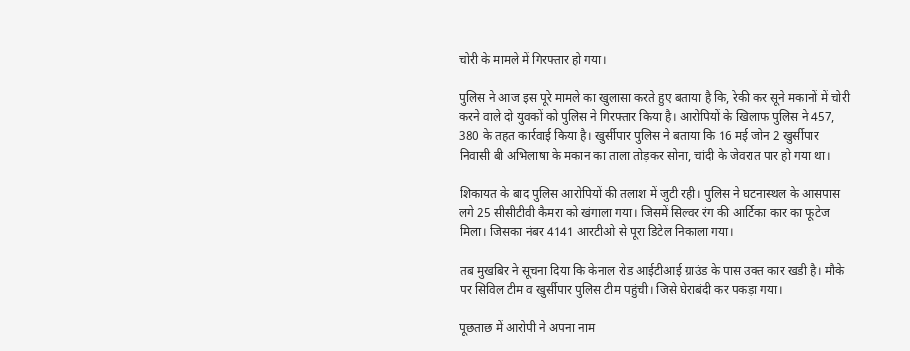चोरी के मामले में गिरफ्तार हो गया।

पुलिस ने आज इस पूरे मामले का खुलासा करते हुए बताया है कि, रेकी कर सूने मकानों में चोरी करने वाले दो युवकों को पुलिस ने गिरफ्तार किया है। आरोपियों के खिलाफ पुलिस ने 457, 380 के तहत कार्रवाई किया है। खुर्सीपार पुलिस ने बताया कि 16 मई जोन 2 खुर्सीपार निवासी बी अभिलाषा के मकान का ताला तोड़कर सोना, चांदी के जेवरात पार हो गया था।

शिकायत के बाद पुलिस आरोपियों की तलाश में जुटी रही। पुलिस ने घटनास्थल के आसपास लगे 25 सीसीटीवी कैमरा को खंगाला गया। जिसमें सिल्वर रंग की आर्टिका कार का फूटेज मिला। जिसका नंबर 4141 आरटीओ से पूरा डिटेल निकाला गया।

तब मुखबिर ने सूचना दिया कि केनाल रोड आईटीआई ग्राउंड के पास उक्त कार खडी है। मौके पर सिविल टीम व खुर्सीपार पुलिस टीम पहुंची। जिसे घेराबंदी कर पकड़ा गया।

पूछताछ में आरोपी ने अपना नाम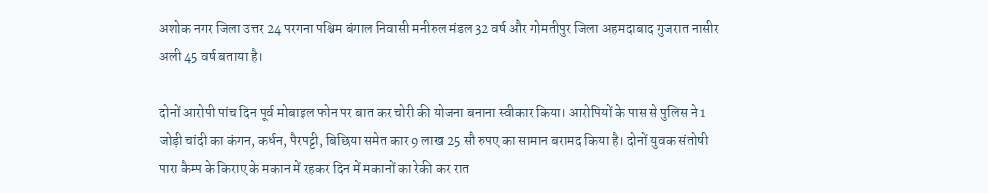अशोक नगर जिला उत्तर 24 परगना पश्चिम बंगाल निवासी मनीरुल मंडल 32 वर्ष और गोमतीपुर जिला अहमदाबाद गुजरात नासीर अली 45 वर्ष बताया है।

दोनों आरोपी पांच दिन पूर्व मोबाइल फोन पर बात कर चोरी की योजना बनाना स्वीकार किया। आरोपियों के पास से पुलिस ने 1 जोड़ी चांदी का कंगन, कर्धन, पैरपट्टी, बिछिया समेत कार 9 लाख 25 सौ रुपए का सामान बरामद किया है। दोनों युवक संतोषी पारा कैम्प के किराए के मकान में रहकर दिन में मकानों का रेकी कर रात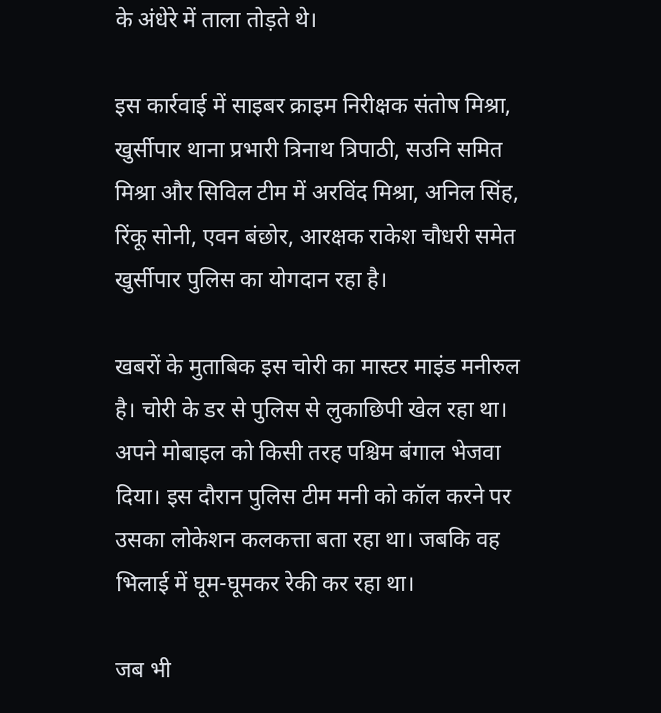के अंधेरे में ताला तोड़ते थे।

इस कार्रवाई में साइबर क्राइम निरीक्षक संतोष मिश्रा, खुर्सीपार थाना प्रभारी त्रिनाथ त्रिपाठी, सउनि समित मिश्रा और सिविल टीम में अरविंद मिश्रा, अनिल सिंह, रिंकू सोनी, एवन बंछोर, आरक्षक राकेश चौधरी समेत खुर्सीपार पुलिस का योगदान रहा है।

खबरों के मुताबिक इस चोरी का मास्टर माइंड मनीरुल है। चोरी के डर से पुलिस से लुकाछिपी खेल रहा था। अपने मोबाइल को किसी तरह पश्चिम बंगाल भेजवा दिया। इस दौरान पुलिस टीम मनी को कॉल करने पर उसका लोकेशन कलकत्ता बता रहा था। जबकि वह भिलाई में घूम-घूमकर रेकी कर रहा था।

जब भी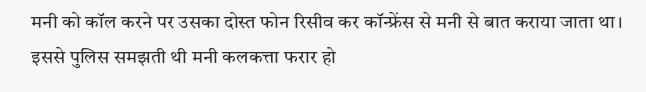मनी को कॉल करने पर उसका दोस्त फोन रिसीव कर कॉन्फ्रेंस से मनी से बात कराया जाता था। इससे पुलिस समझती थी मनी कलकत्ता फरार हो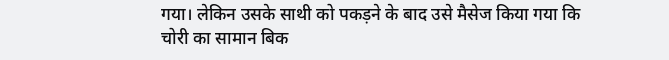गया। लेकिन उसके साथी को पकड़ने के बाद उसे मैसेज किया गया कि चोरी का सामान बिक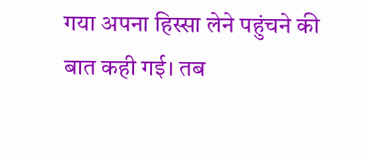गया अपना हिस्सा लेने पहुंचने की बात कही गई। तब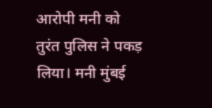आरोपी मनी को तुरंत पुलिस ने पकड़ लिया। मनी मुंबई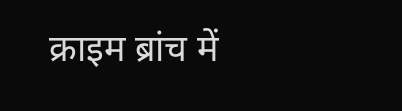क्राइम ब्रांच में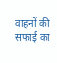वाहनों की सफाई का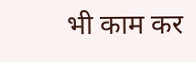भी काम कर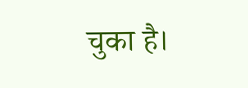चुका है।